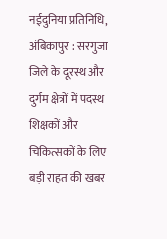नईदुनिया प्रतिनिधि, अंबिकापुर : सरगुजा जिले के दूरस्थ और दुर्गम क्षेत्रों में पदस्थ शिक्षकों और चिकित्सकों के लिए बड़ी राहत की खबर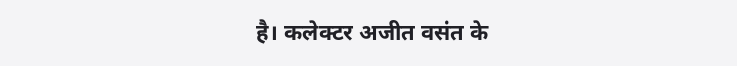है। कलेक्टर अजीत वसंत के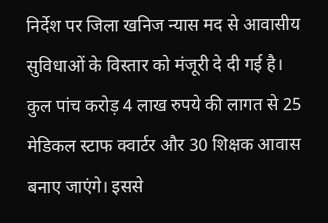निर्देश पर जिला खनिज न्यास मद से आवासीय सुविधाओं के विस्तार को मंजूरी दे दी गई है। कुल पांच करोड़ 4 लाख रुपये की लागत से 25 मेडिकल स्टाफ क्वार्टर और 30 शिक्षक आवास बनाए जाएंगे। इससे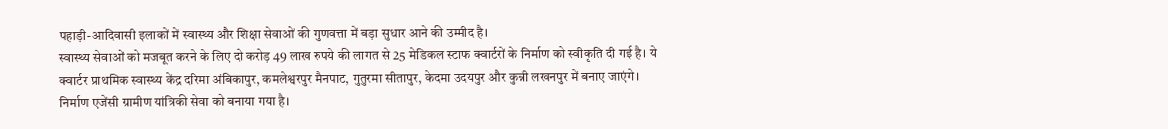पहाड़ी-आदिवासी इलाकों में स्वास्थ्य और शिक्षा सेवाओं की गुणवत्ता में बड़ा सुधार आने की उम्मीद है।
स्वास्थ्य सेवाओं को मजबूत करने के लिए दो करोड़ 49 लाख रुपये की लागत से 25 मेडिकल स्टाफ क्वार्टरों के निर्माण को स्वीकृति दी गई है। ये क्वार्टर प्राथमिक स्वास्थ्य केंद्र दरिमा अंबिकापुर, कमलेश्वरपुर मैनपाट, गुतुरमा सीतापुर, केदमा उदयपुर और कुन्नी लखनपुर में बनाए जाएंगे। निर्माण एजेंसी ग्रामीण यांत्रिकी सेवा को बनाया गया है।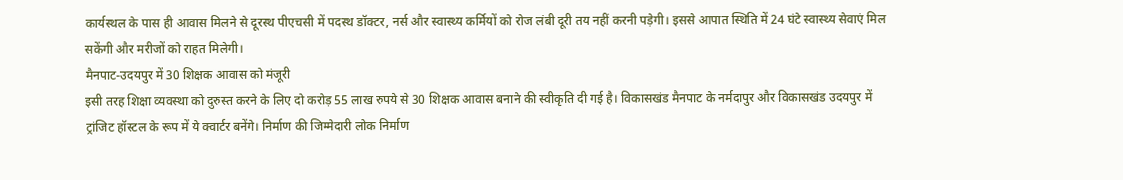कार्यस्थल के पास ही आवास मिलने से दूरस्थ पीएचसी में पदस्थ डॉक्टर, नर्स और स्वास्थ्य कर्मियों को रोज लंबी दूरी तय नहीं करनी पड़ेगी। इससे आपात स्थिति में 24 घंटे स्वास्थ्य सेवाएं मिल सकेंगी और मरीजों को राहत मिलेगी।
मैनपाट-उदयपुर में 30 शिक्षक आवास को मंजूरी
इसी तरह शिक्षा व्यवस्था को दुरुस्त करने के लिए दो करोड़ 55 लाख रुपये से 30 शिक्षक आवास बनाने की स्वीकृति दी गई है। विकासखंड मैनपाट के नर्मदापुर और विकासखंड उदयपुर में ट्रांजिट हॉस्टल के रूप में ये क्वार्टर बनेंगे। निर्माण की जिम्मेदारी लोक निर्माण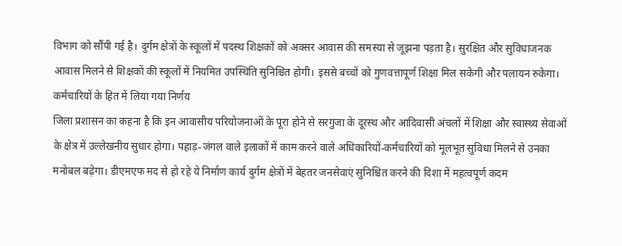विभाग को सौंपी गई है। दुर्गम क्षेत्रों के स्कूलों में पदस्थ शिक्षकों को अक्सर आवास की समस्या से जूझना पड़ता है। सुरक्षित और सुविधाजनक आवास मिलने से शिक्षकों की स्कूलों में नियमित उपस्थिति सुनिश्चित होगी। इससे बच्चों को गुणवत्तापूर्ण शिक्षा मिल सकेगी और पलायन रुकेगा।
कर्मचारियों के हित में लिया गया निर्णय
जिला प्रशासन का कहना है कि इन आवासीय परियोजनाओं के पूरा होने से सरगुजा के दूरस्थ और आदिवासी अंचलों में शिक्षा और स्वास्थ्य सेवाओं के क्षेत्र में उल्लेखनीय सुधार होगा। पहाड़-जंगल वाले इलाकों में काम करने वाले अधिकारियों-कर्मचारियों को मूलभूत सुविधा मिलने से उनका मनोबल बढ़ेगा। डीएमएफ मद से हो रहे ये निर्माण कार्य दुर्गम क्षेत्रों में बेहतर जनसेवाएं सुनिश्चित करने की दिशा में महत्वपूर्ण कदम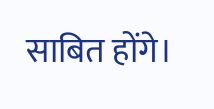साबित होंगे।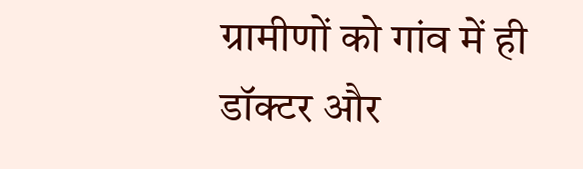ग्रामीणों को गांव में ही डॉक्टर और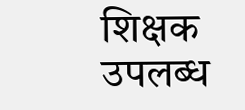शिक्षक उपलब्ध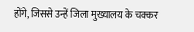होंगे, जिससे उन्हें जिला मुख्यालय के चक्कर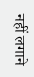नहीं लगाने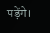पड़ेंगे।